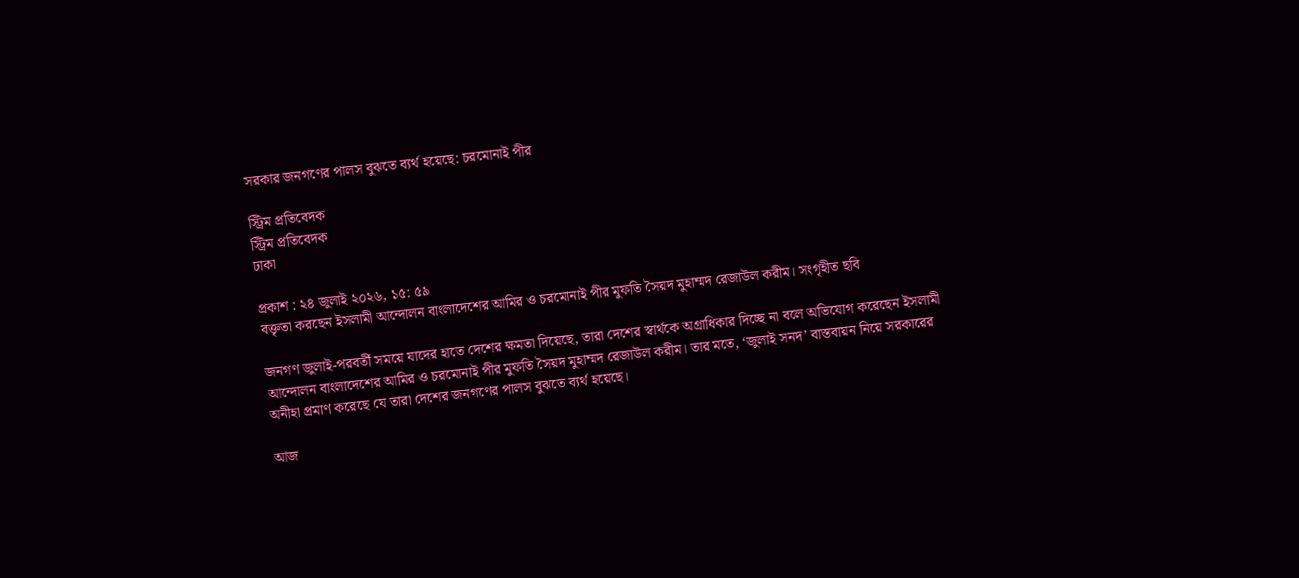সরকার জনগণের পালস বুঝতে ব্যর্থ হয়েছে: চরমোনাই পীর

স্ট্রিম প্রতিবেদক
স্ট্রিম প্রতিবেদক
ঢাকা

প্রকাশ : ২৪ জুলাই ২০২৬, ১৫: ৫৯
বক্তৃতা করছেন ইসলামী আন্দোলন বাংলাদেশের আমির ও চরমোনাই পীর মুফতি সৈয়দ মুহাম্মদ রেজাউল করীম। সংগৃহীত ছবি

জনগণ জুলাই-পরবর্তী সময়ে যাদের হাতে দেশের ক্ষমতা দিয়েছে, তারা দেশের স্বার্থকে অগ্রাধিকার দিচ্ছে না বলে অভিযোগ করেছেন ইসলামী আন্দোলন বাংলাদেশের আমির ও চরমোনাই পীর মুফতি সৈয়দ মুহাম্মদ রেজাউল করীম। তার মতে, ‘জুলাই সনদ’ বাস্তবায়ন নিয়ে সরকারের অনীহা প্রমাণ করেছে যে তারা দেশের জনগণের পালস বুঝতে ব্যর্থ হয়েছে।

আজ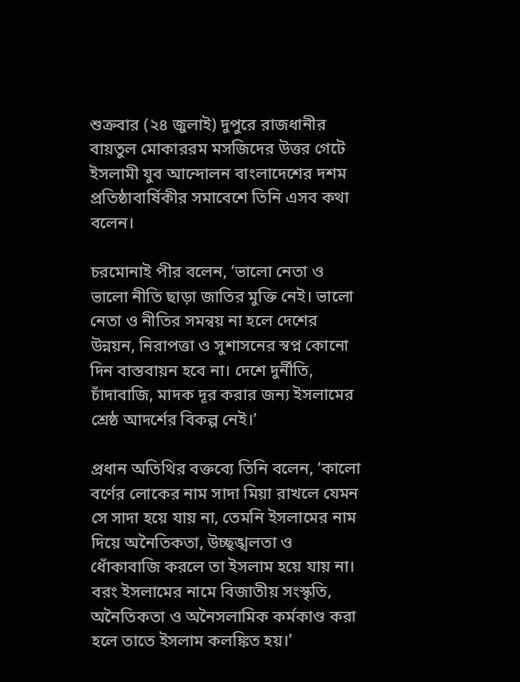শুক্রবার (২৪ জুলাই) দুপুরে রাজধানীর বায়তুল মোকাররম মসজিদের উত্তর গেটে ইসলামী যুব আন্দোলন বাংলাদেশের দশম প্রতিষ্ঠাবার্ষিকীর সমাবেশে তিনি এসব কথা বলেন।

চরমোনাই পীর বলেন, ‘ভালো নেতা ও ভালো নীতি ছাড়া জাতির মুক্তি নেই। ভালো নেতা ও নীতির সমন্বয় না হলে দেশের উন্নয়ন, নিরাপত্তা ও সুশাসনের স্বপ্ন কোনো দিন বাস্তবায়ন হবে না। দেশে দুর্নীতি, চাঁদাবাজি, মাদক দূর করার জন্য ইসলামের শ্রেষ্ঠ আদর্শের বিকল্প নেই।’

প্রধান অতিথির বক্তব্যে তিনি বলেন, ‘কালো বর্ণের লোকের নাম সাদা মিয়া রাখলে যেমন সে সাদা হয়ে যায় না, তেমনি ইসলামের নাম দিয়ে অনৈতিকতা, উচ্ছৃঙ্খলতা ও ধোঁকাবাজি করলে তা ইসলাম হয়ে যায় না। বরং ইসলামের নামে বিজাতীয় সংস্কৃতি, অনৈতিকতা ও অনৈসলামিক কর্মকাণ্ড করা হলে তাতে ইসলাম কলঙ্কিত হয়।’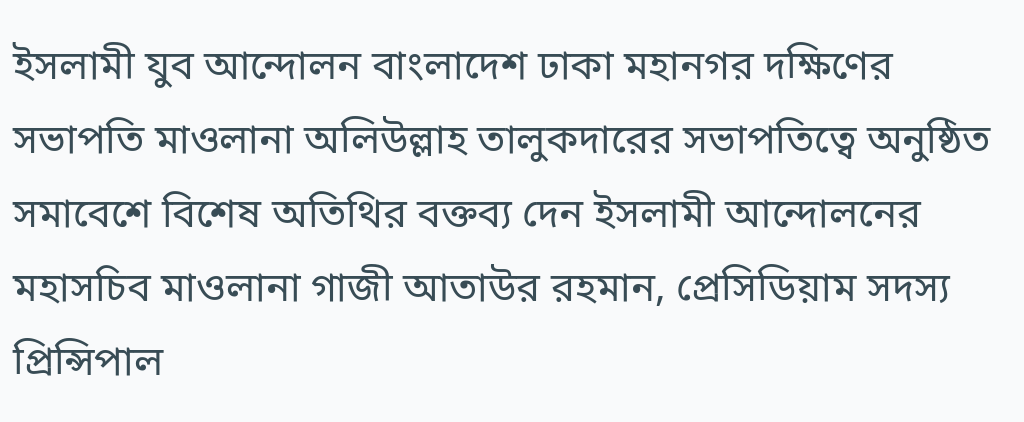ইসলামী যুব আন্দোলন বাংলাদেশ ঢাকা মহানগর দক্ষিণের সভাপতি মাওলানা অলিউল্লাহ তালুকদারের সভাপতিত্বে অনুষ্ঠিত সমাবেশে বিশেষ অতিথির বক্তব্য দেন ইসলামী আন্দোলনের মহাসচিব মাওলানা গাজী আতাউর রহমান, প্রেসিডিয়াম সদস্য প্রিন্সিপাল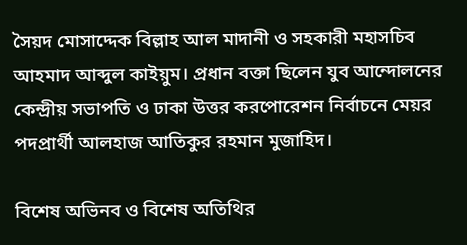সৈয়দ মোসাদ্দেক বিল্লাহ আল মাদানী ও সহকারী মহাসচিব আহমাদ আব্দুল কাইয়ুম। প্রধান বক্তা ছিলেন যুব আন্দোলনের কেন্দ্রীয় সভাপতি ও ঢাকা উত্তর করপোরেশন নির্বাচনে মেয়র পদপ্রার্থী আলহাজ আতিকুর রহমান মুজাহিদ।

বিশেষ অভিনব ও বিশেষ অতিথির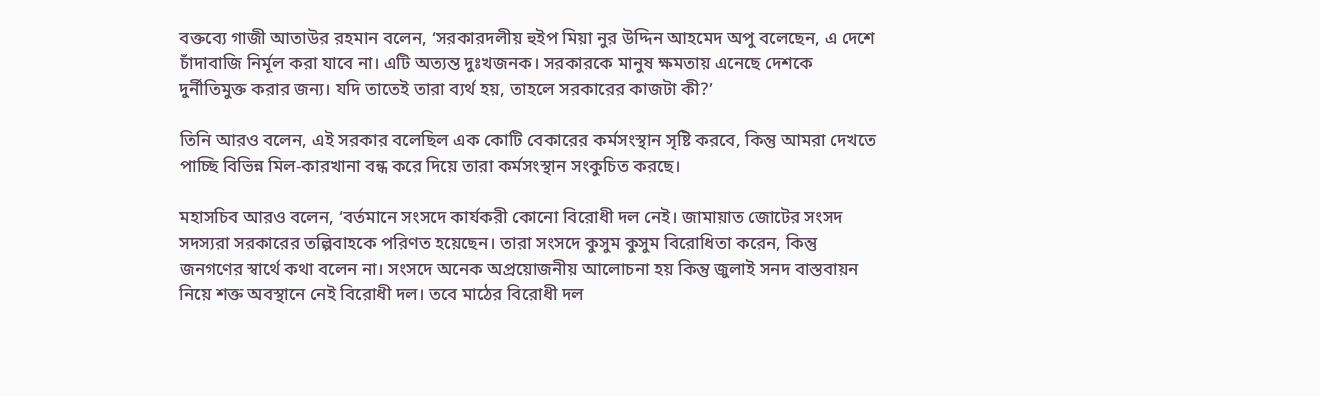বক্তব্যে গাজী আতাউর রহমান বলেন, ‘সরকারদলীয় হুইপ মিয়া নুর উদ্দিন আহমেদ অপু বলেছেন, এ দেশে চাঁদাবাজি নির্মূল করা যাবে না। এটি অত্যন্ত দুঃখজনক। সরকারকে মানুষ ক্ষমতায় এনেছে দেশকে দুর্নীতিমুক্ত করার জন্য। যদি তাতেই তারা ব্যর্থ হয়, তাহলে সরকারের কাজটা কী?’

তিনি আরও বলেন, এই সরকার বলেছিল এক কোটি বেকারের কর্মসংস্থান সৃষ্টি করবে, কিন্তু আমরা দেখতে পাচ্ছি বিভিন্ন মিল-কারখানা বন্ধ করে দিয়ে তারা কর্মসংস্থান সংকুচিত করছে।

মহাসচিব আরও বলেন, ‘বর্তমানে সংসদে কার্যকরী কোনো বিরোধী দল নেই। জামায়াত জোটের সংসদ সদস্যরা সরকারের তল্পিবাহকে পরিণত হয়েছেন। তারা সংসদে কুসুম কুসুম বিরোধিতা করেন, কিন্তু জনগণের স্বার্থে কথা বলেন না। সংসদে অনেক অপ্রয়োজনীয় আলোচনা হয় কিন্তু জুলাই সনদ বাস্তবায়ন নিয়ে শক্ত অবস্থানে নেই বিরোধী দল। তবে মাঠের বিরোধী দল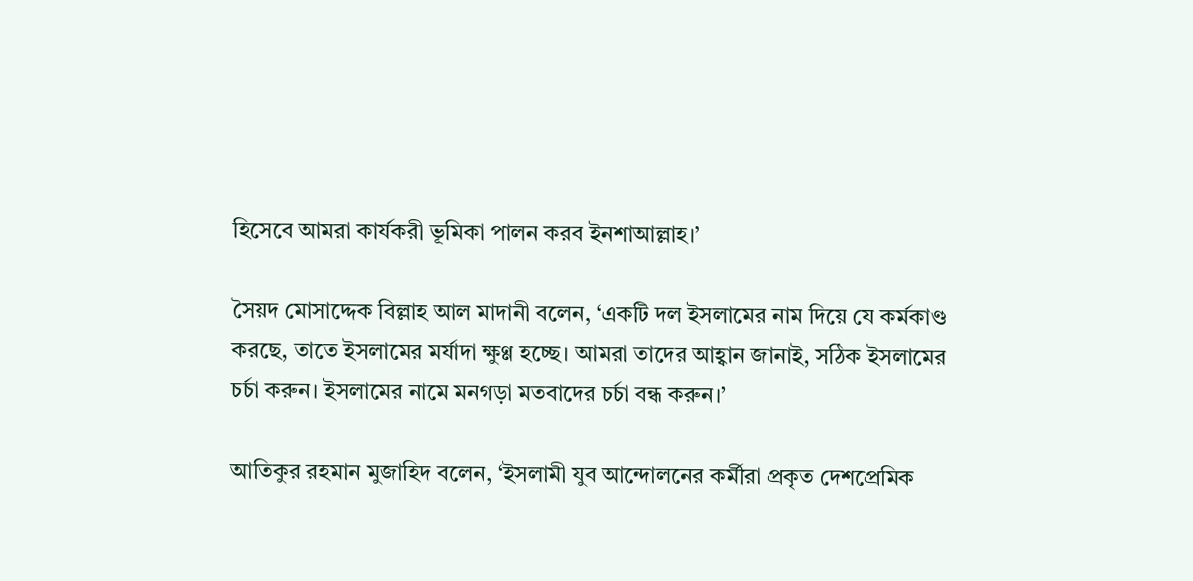হিসেবে আমরা কার্যকরী ভূমিকা পালন করব ইনশাআল্লাহ।’

সৈয়দ মোসাদ্দেক বিল্লাহ আল মাদানী বলেন, ‘একটি দল ইসলামের নাম দিয়ে যে কর্মকাণ্ড করছে, তাতে ইসলামের মর্যাদা ক্ষুণ্ণ হচ্ছে। আমরা তাদের আহ্বান জানাই, সঠিক ইসলামের চর্চা করুন। ইসলামের নামে মনগড়া মতবাদের চর্চা বন্ধ করুন।’

আতিকুর রহমান মুজাহিদ বলেন, ‘ইসলামী যুব আন্দোলনের কর্মীরা প্রকৃত দেশপ্রেমিক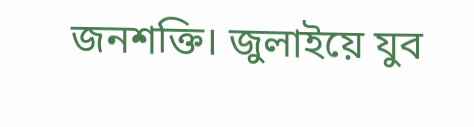জনশক্তি। জুলাইয়ে যুব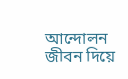আন্দোলন জীবন দিয়ে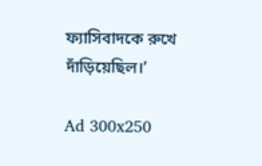ফ্যাসিবাদকে রুখে দাঁড়িয়েছিল।’

Ad 300x250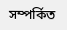সম্পর্কিত